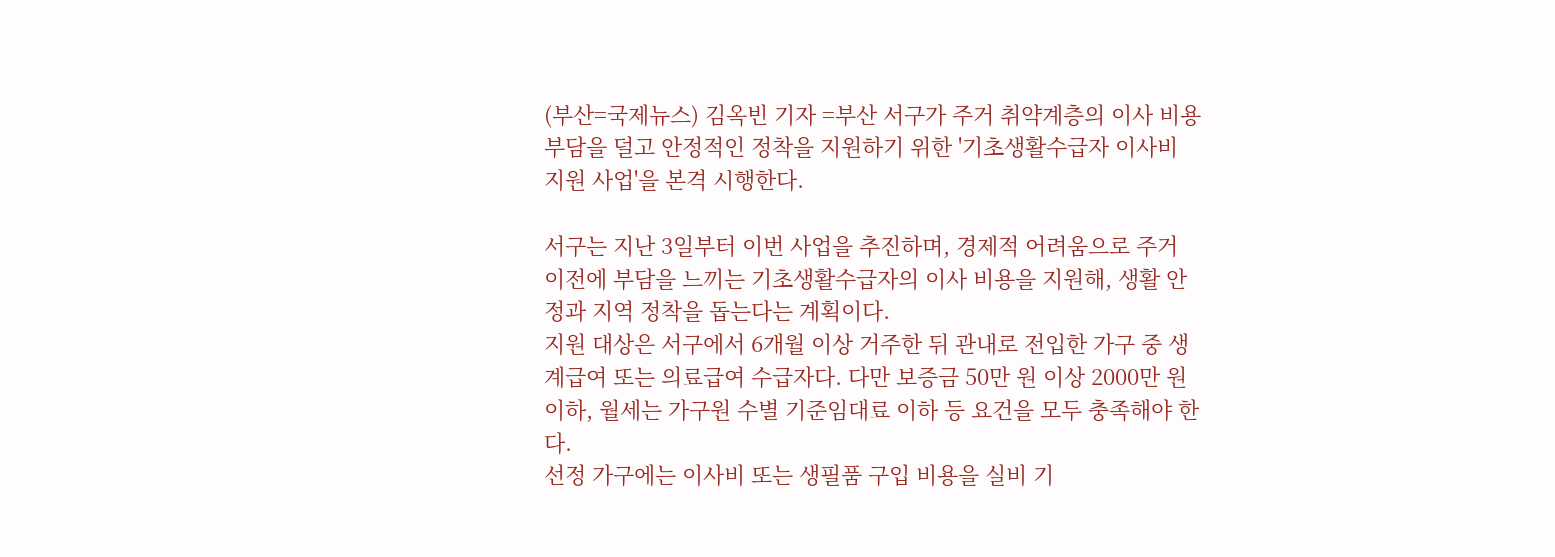(부산=국제뉴스) 김옥빈 기자 =부산 서구가 주거 취약계층의 이사 비용 부담을 덜고 안정적인 정착을 지원하기 위한 '기초생활수급자 이사비 지원 사업'을 본격 시행한다.

서구는 지난 3일부터 이번 사업을 추진하며, 경제적 어려움으로 주거 이전에 부담을 느끼는 기초생활수급자의 이사 비용을 지원해, 생활 안정과 지역 정착을 돕는다는 계획이다.
지원 대상은 서구에서 6개월 이상 거주한 뒤 관내로 전입한 가구 중 생계급여 또는 의료급여 수급자다. 다만 보증금 50만 원 이상 2000만 원 이하, 월세는 가구원 수별 기준임대료 이하 등 요건을 모두 충족해야 한다.
선정 가구에는 이사비 또는 생필품 구입 비용을 실비 기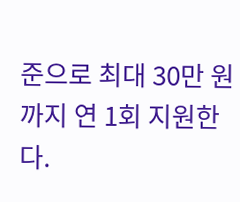준으로 최대 30만 원까지 연 1회 지원한다.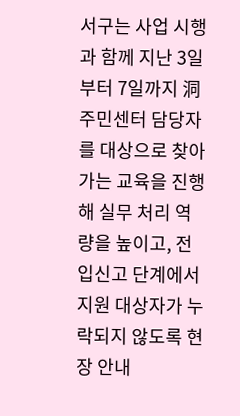서구는 사업 시행과 함께 지난 3일부터 7일까지 洞 주민센터 담당자를 대상으로 찾아가는 교육을 진행해 실무 처리 역량을 높이고, 전입신고 단계에서 지원 대상자가 누락되지 않도록 현장 안내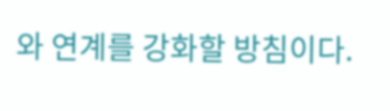와 연계를 강화할 방침이다.